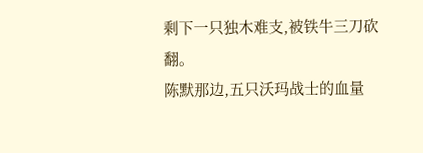剩下一只独木难支,被铁牛三刀砍翻。
陈默那边,五只沃玛战士的血量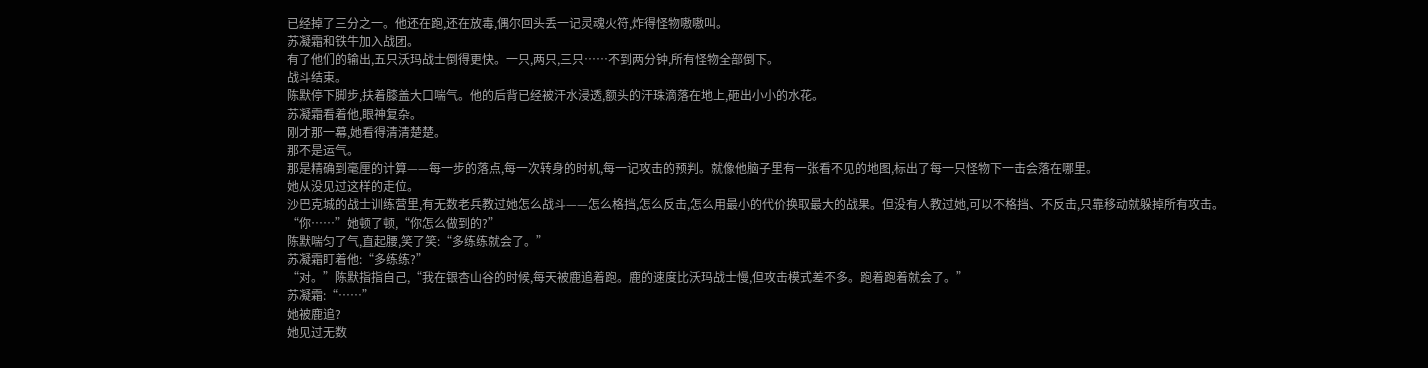已经掉了三分之一。他还在跑,还在放毒,偶尔回头丢一记灵魂火符,炸得怪物嗷嗷叫。
苏凝霜和铁牛加入战团。
有了他们的输出,五只沃玛战士倒得更快。一只,两只,三只……不到两分钟,所有怪物全部倒下。
战斗结束。
陈默停下脚步,扶着膝盖大口喘气。他的后背已经被汗水浸透,额头的汗珠滴落在地上,砸出小小的水花。
苏凝霜看着他,眼神复杂。
刚才那一幕,她看得清清楚楚。
那不是运气。
那是精确到毫厘的计算——每一步的落点,每一次转身的时机,每一记攻击的预判。就像他脑子里有一张看不见的地图,标出了每一只怪物下一击会落在哪里。
她从没见过这样的走位。
沙巴克城的战士训练营里,有无数老兵教过她怎么战斗——怎么格挡,怎么反击,怎么用最小的代价换取最大的战果。但没有人教过她,可以不格挡、不反击,只靠移动就躲掉所有攻击。
“你……”她顿了顿,“你怎么做到的?”
陈默喘匀了气,直起腰,笑了笑:“多练练就会了。”
苏凝霜盯着他:“多练练?”
“对。”陈默指指自己,“我在银杏山谷的时候,每天被鹿追着跑。鹿的速度比沃玛战士慢,但攻击模式差不多。跑着跑着就会了。”
苏凝霜:“……”
她被鹿追?
她见过无数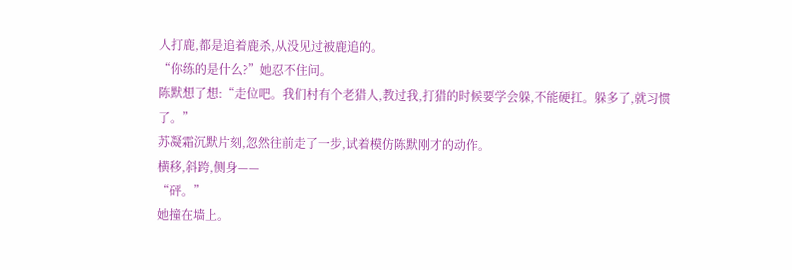人打鹿,都是追着鹿杀,从没见过被鹿追的。
“你练的是什么?”她忍不住问。
陈默想了想:“走位吧。我们村有个老猎人,教过我,打猎的时候要学会躲,不能硬扛。躲多了,就习惯了。”
苏凝霜沉默片刻,忽然往前走了一步,试着模仿陈默刚才的动作。
横移,斜跨,侧身——
“砰。”
她撞在墙上。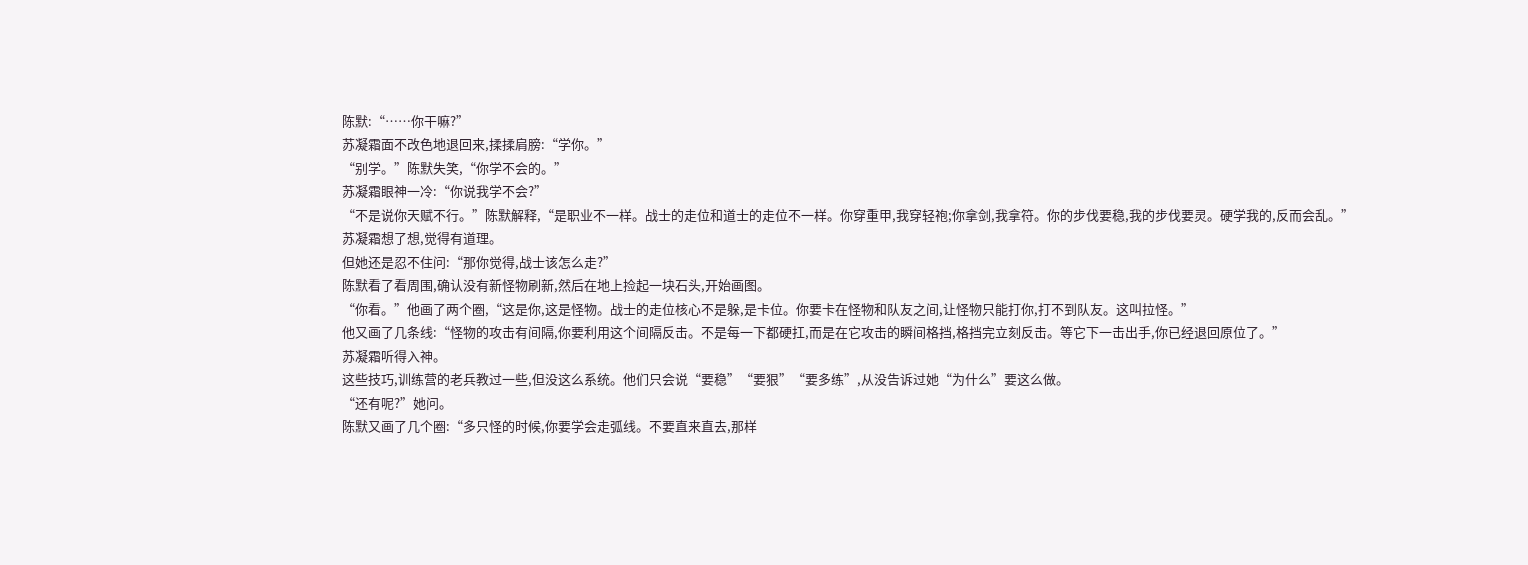陈默:“……你干嘛?”
苏凝霜面不改色地退回来,揉揉肩膀:“学你。”
“别学。”陈默失笑,“你学不会的。”
苏凝霜眼神一冷:“你说我学不会?”
“不是说你天赋不行。”陈默解释,“是职业不一样。战士的走位和道士的走位不一样。你穿重甲,我穿轻袍;你拿剑,我拿符。你的步伐要稳,我的步伐要灵。硬学我的,反而会乱。”
苏凝霜想了想,觉得有道理。
但她还是忍不住问:“那你觉得,战士该怎么走?”
陈默看了看周围,确认没有新怪物刷新,然后在地上捡起一块石头,开始画图。
“你看。”他画了两个圈,“这是你,这是怪物。战士的走位核心不是躲,是卡位。你要卡在怪物和队友之间,让怪物只能打你,打不到队友。这叫拉怪。”
他又画了几条线:“怪物的攻击有间隔,你要利用这个间隔反击。不是每一下都硬扛,而是在它攻击的瞬间格挡,格挡完立刻反击。等它下一击出手,你已经退回原位了。”
苏凝霜听得入神。
这些技巧,训练营的老兵教过一些,但没这么系统。他们只会说“要稳”“要狠”“要多练”,从没告诉过她“为什么”要这么做。
“还有呢?”她问。
陈默又画了几个圈:“多只怪的时候,你要学会走弧线。不要直来直去,那样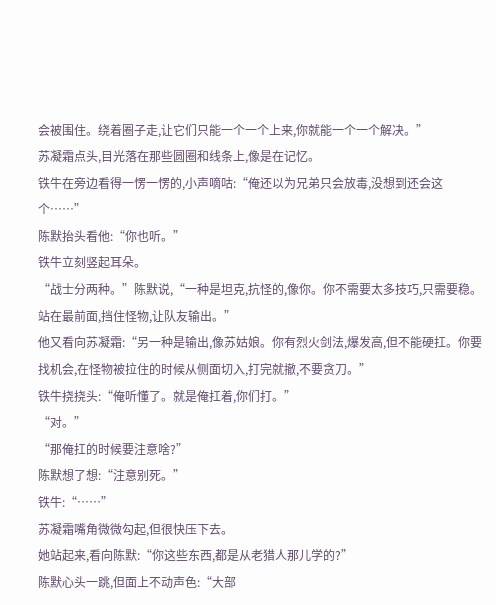会被围住。绕着圈子走,让它们只能一个一个上来,你就能一个一个解决。”
苏凝霜点头,目光落在那些圆圈和线条上,像是在记忆。
铁牛在旁边看得一愣一愣的,小声嘀咕:“俺还以为兄弟只会放毒,没想到还会这个……”
陈默抬头看他:“你也听。”
铁牛立刻竖起耳朵。
“战士分两种。”陈默说,“一种是坦克,抗怪的,像你。你不需要太多技巧,只需要稳。站在最前面,挡住怪物,让队友输出。”
他又看向苏凝霜:“另一种是输出,像苏姑娘。你有烈火剑法,爆发高,但不能硬扛。你要找机会,在怪物被拉住的时候从侧面切入,打完就撤,不要贪刀。”
铁牛挠挠头:“俺听懂了。就是俺扛着,你们打。”
“对。”
“那俺扛的时候要注意啥?”
陈默想了想:“注意别死。”
铁牛:“……”
苏凝霜嘴角微微勾起,但很快压下去。
她站起来,看向陈默:“你这些东西,都是从老猎人那儿学的?”
陈默心头一跳,但面上不动声色:“大部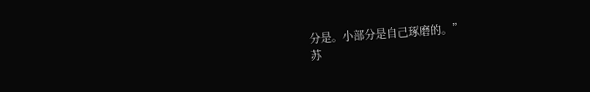分是。小部分是自己琢磨的。”
苏